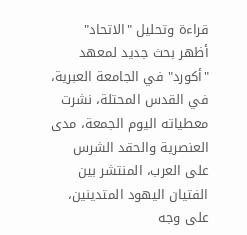قراءة وتحليل "الاتحاد"
أظهر بحث جديد لمعهد "أكورد" في الجامعة العبرية، في القدس المحتلة، نشرت معطياته اليوم الجمعة، مدى العنصرية والحقد الشرس على العرب، المنتشر بين الفتيان اليهود المتدينين، على وجه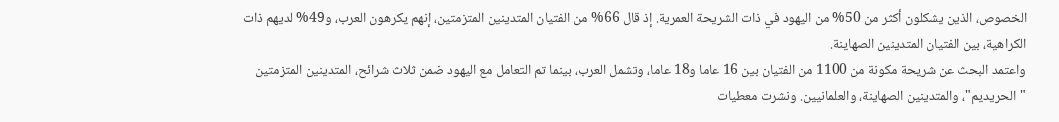الخصوص، الذين يشكلون أكثر من 50% من اليهود في ذات الشريحة العمرية. إذ قال 66% من الفتيان المتدينين المتزمتين، إنهم يكرهون العرب، و49% لديهم ذات الكراهية، بين الفتيان المتدينين الصهاينة.
واعتمد البحث عن شريحة مكونة من 1100 من الفتيان بين 16 عاما و18 عاما، وتشمل العرب، بينما تم التعامل مع اليهود ضمن ثلاث شرائح، المتدينين المتزمتين "الحريديم"، والمتدينين الصهاينة، والعلمانيين. ونشرت معطيات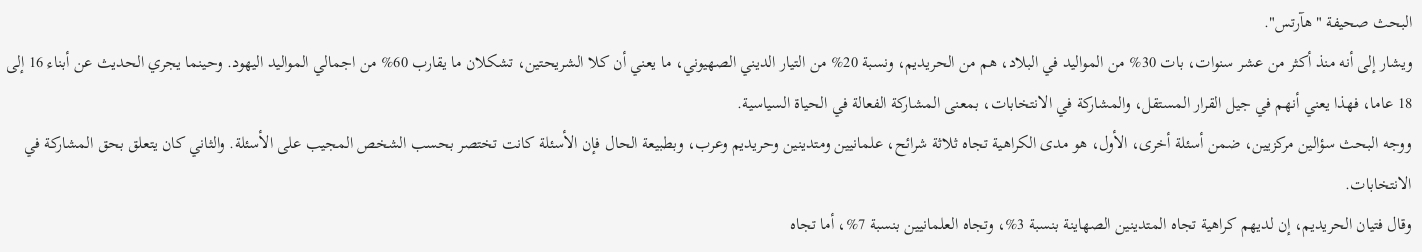البحث صحيفة "هآرتس".
ويشار إلى أنه منذ أكثر من عشر سنوات، بات 30% من المواليد في البلاد، هم من الحريديم، ونسبة 20% من التيار الديني الصهيوني، ما يعني أن كلا الشريحتين، تشكلان ما يقارب 60% من اجمالي المواليد اليهود. وحينما يجري الحديث عن أبناء 16 إلى 18 عاما، فهذا يعني أنهم في جيل القرار المستقل، والمشاركة في الانتخابات، بمعنى المشاركة الفعالة في الحياة السياسية.
ووجه البحث سؤالين مركزيين، ضمن أسئلة أخرى، الأول، هو مدى الكراهية تجاه ثلاثة شرائح، علمانيين ومتدينين وحريديم وعرب، وبطبيعة الحال فإن الأسئلة كانت تختصر بحسب الشخص المجيب على الأسئلة. والثاني كان يتعلق بحق المشاركة في الانتخابات.
وقال فتيان الحريديم، إن لديهم كراهية تجاه المتدينين الصهاينة بنسبة 3%، وتجاه العلمانيين بنسبة 7%، أما تجاه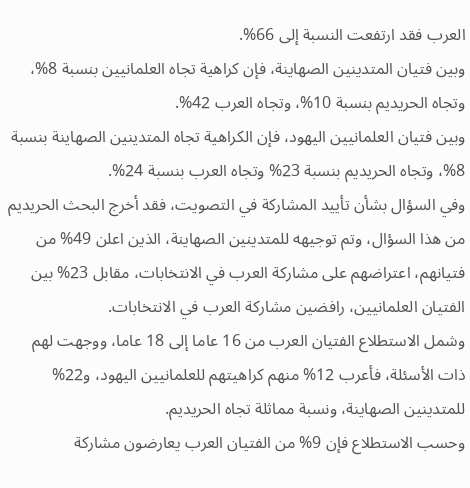العرب فقد ارتفعت النسبة إلى 66%.
وبين فتيان المتدينين الصهاينة، فإن كراهية تجاه العلمانيين بنسبة 8%، وتجاه الحريديم بنسبة 10%، وتجاه العرب 42%.
وبين فتيان العلمانيين اليهود، فإن الكراهية تجاه المتدينين الصهاينة بنسبة 8%، وتجاه الحريديم بنسبة 23% وتجاه العرب بنسبة 24%.
وفي السؤال بشأن تأييد المشاركة في التصويت، فقد أخرج البحث الحريديم من هذا السؤال، وتم توجيهه للمتدينين الصهاينة، الذين اعلن 49% من فتيانهم، اعتراضهم على مشاركة العرب في الانتخابات، مقابل 23% بين الفتيان العلمانيين، رافضين مشاركة العرب في الانتخابات.
وشمل الاستطلاع الفتيان العرب من 16 عاما إلى 18 عاما، ووجهت لهم ذات الأسئلة، فأعرب 12% منهم كراهيتهم للعلمانيين اليهود، و22% للمتدينين الصهاينة، ونسبة مماثلة تجاه الحريديم.
وحسب الاستطلاع فإن 9% من الفتيان العرب يعارضون مشاركة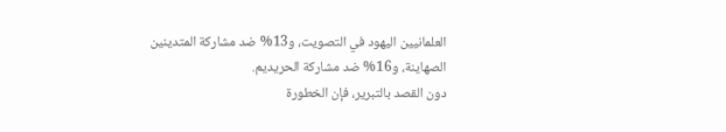العلمانيين اليهود في التصويت، و13% ضد مشاركة المتدينين الصهاينة، و16% ضد مشاركة الحريديم.
دون القصد بالتبرير، فإن الخطورة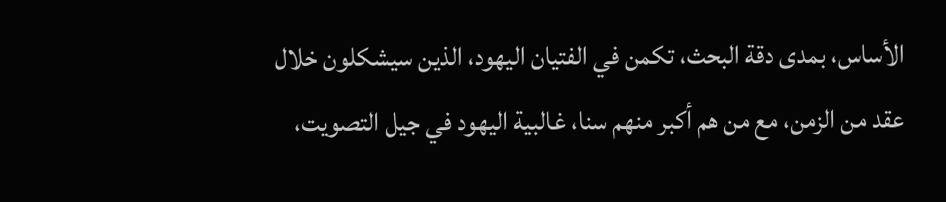الأساس، بمدى دقة البحث، تكمن في الفتيان اليهود، الذين سيشكلون خلال عقد من الزمن، مع من هم أكبر منهم سنا، غالبية اليهود في جيل التصويت،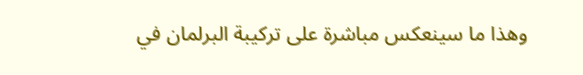وهذا ما سينعكس مباشرة على تركيبة البرلمان في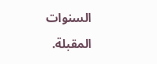السنوات المقبلة.